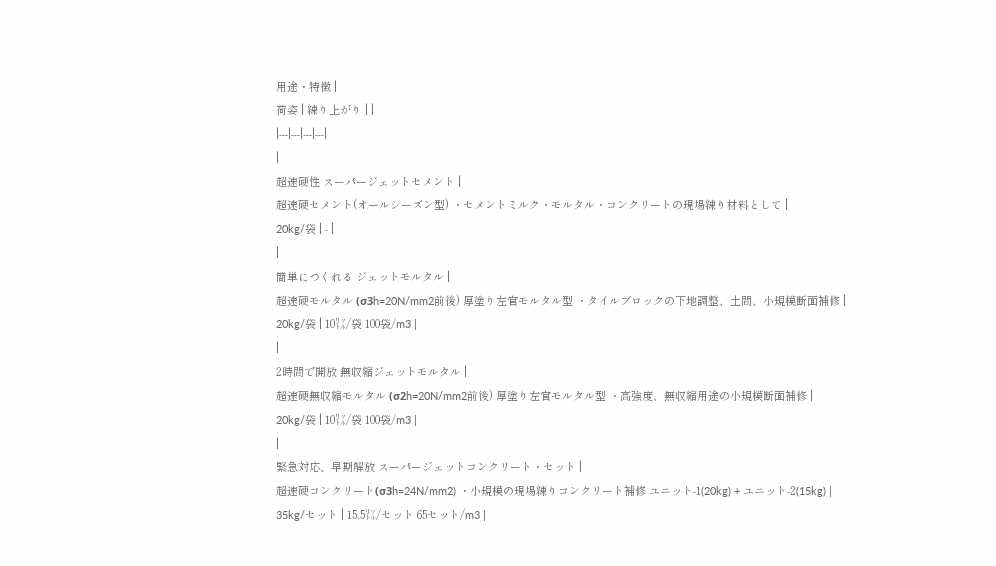用途・特徴 |
荷姿 | 練り上がり | |
|---|---|---|---|
|
超速硬性 スーパージェットセメント |
超速硬セメント(オールシーズン型) ・セメントミルク・モルタル・コンクリートの現場練り材料として |
20kg/袋 | - |
|
簡単につくれる ジェットモルタル |
超速硬モルタル (σ3h=20N/mm2前後) 厚塗り左官モルタル型 ・タイルブロックの下地調整、土間、小規模断面補修 |
20kg/袋 | 10㍑/袋 100袋/m3 |
|
2時間で開放 無収縮ジェットモルタル |
超速硬無収縮モルタル (σ2h=20N/mm2前後) 厚塗り左官モルタル型 ・高強度、無収縮用途の小規模断面補修 |
20kg/袋 | 10㍑/袋 100袋/m3 |
|
緊急対応、早期解放 スーパージェットコンクリート・セット |
超速硬コンクリート(σ3h=24N/mm2) ・小規模の現場練りコンクリート補修 ユニット-1(20kg) + ユニット-2(15kg) |
35kg/セット | 15.5㍑/セット 65セット/m3 |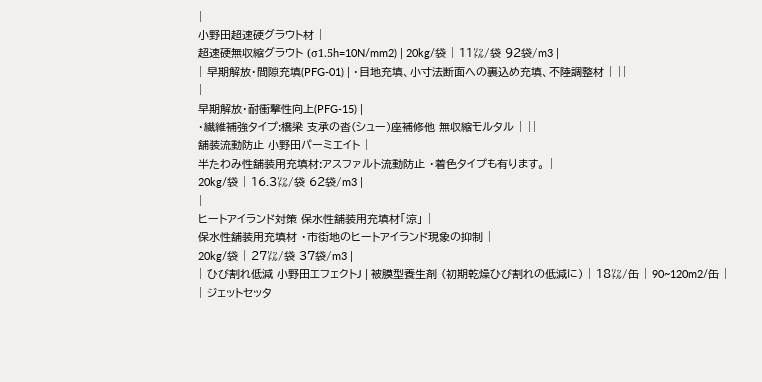|
小野田超速硬グラウト材 |
超速硬無収縮グラウト (σ1.5h=10N/mm2) | 20kg/袋 | 11㍑/袋 92袋/m3 |
| 早期解放・間隙充填(PFG-01) | ・目地充填、小寸法断面への裏込め充填、不陸調整材 | ||
|
早期解放・耐衝撃性向上(PFG-15) |
・繊維補強タイプ:橋梁 支承の沓(シュー)座補修他 無収縮モルタル | ||
舗装流動防止 小野田パーミエイト |
半たわみ性舗装用充填材:アスファルト流動防止 ・着色タイプも有ります。 |
20kg/袋 | 16.3㍑/袋 62袋/m3 |
|
ヒートアイランド対策 保水性舗装用充填材「涼」 |
保水性舗装用充填材 ・市街地のヒートアイランド現象の抑制 |
20kg/袋 | 27㍑/袋 37袋/m3 |
| ひび割れ低減 小野田エフェクトJ | 被膜型養生剤 (初期乾燥ひび割れの低減に) | 18㍑/缶 | 90~120m2/缶 |
| ジェットセッタ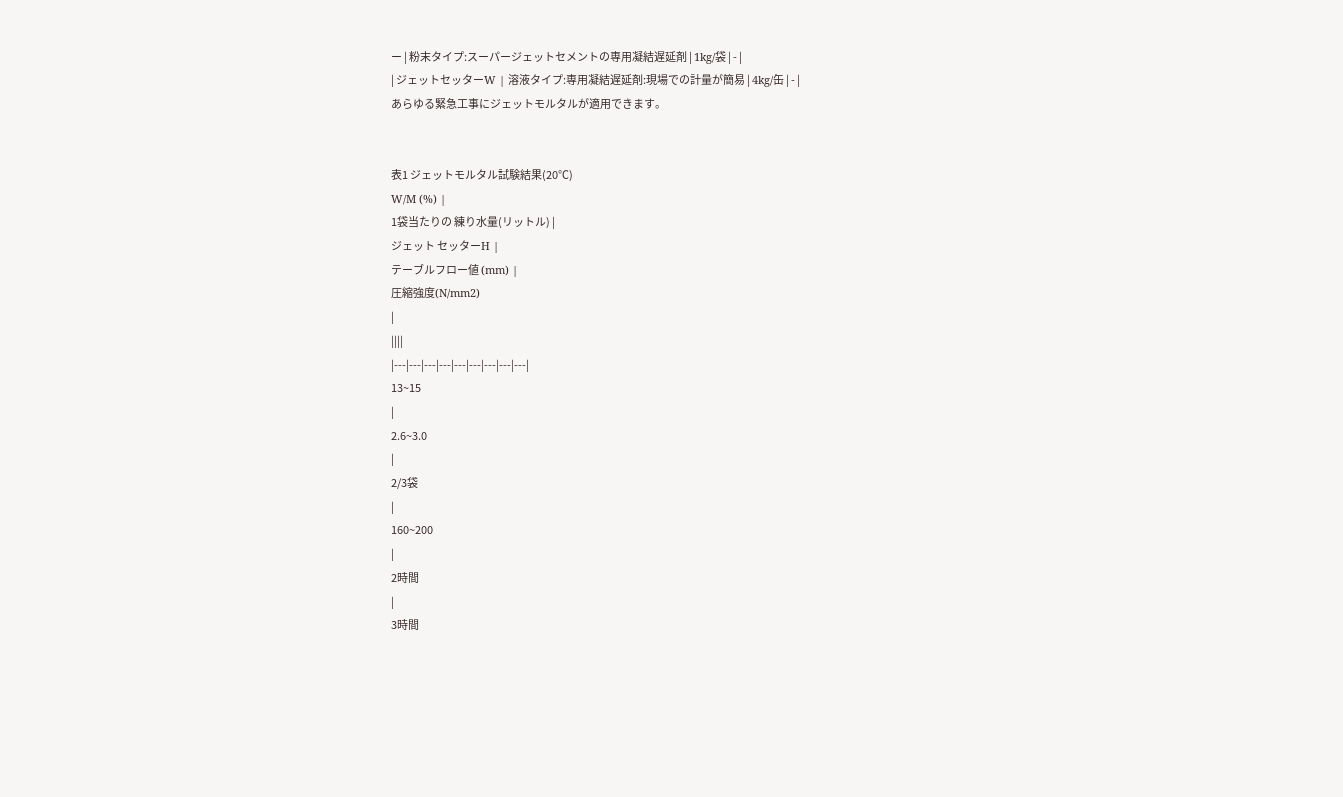ー | 粉末タイプ:スーパージェットセメントの専用凝結遅延剤 | 1kg/袋 | - |
| ジェットセッターW | 溶液タイプ:専用凝結遅延剤:現場での計量が簡易 | 4kg/缶 | - |
あらゆる緊急工事にジェットモルタルが適用できます。


表1 ジェットモルタル試験結果(20℃)
W/M (%) |
1袋当たりの 練り水量(リットル) |
ジェット セッターH |
テーブルフロー値 (mm) |
圧縮強度(N/mm2)
|
||||
|---|---|---|---|---|---|---|---|---|
13~15
|
2.6~3.0
|
2/3袋
|
160~200
|
2時間
|
3時間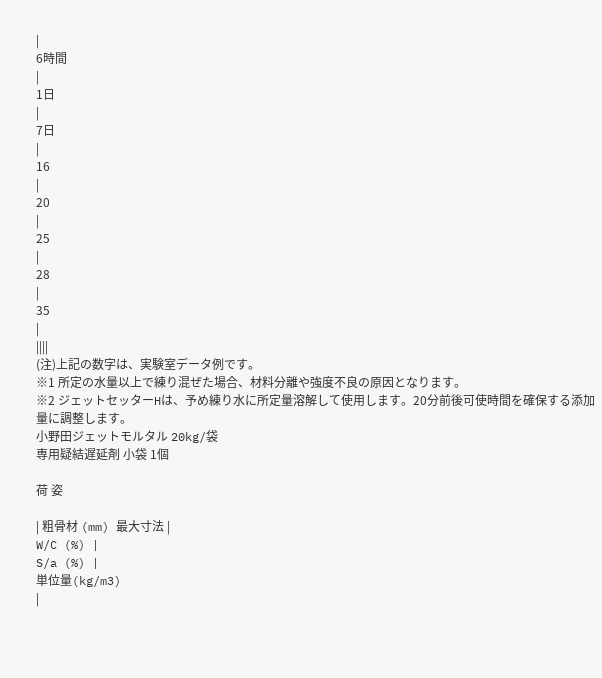|
6時間
|
1日
|
7日
|
16
|
20
|
25
|
28
|
35
|
||||
(注)上記の数字は、実験室データ例です。
※1 所定の水量以上で練り混ぜた場合、材料分離や強度不良の原因となります。
※2 ジェットセッターHは、予め練り水に所定量溶解して使用します。20分前後可使時間を確保する添加量に調整します。
小野田ジェットモルタル 20kg/袋
専用疑結遅延剤 小袋 1個

荷 姿

| 粗骨材 (mm) 最大寸法 |
W/C (%) |
S/a (%) |
単位量(kg/m3)
|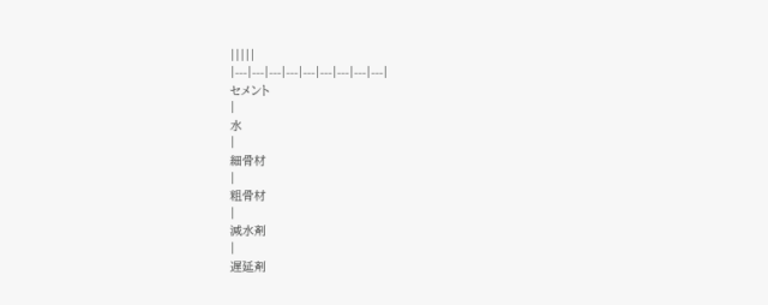|||||
|---|---|---|---|---|---|---|---|---|
セメント
|
水
|
細骨材
|
粗骨材
|
減水剤
|
遅延剤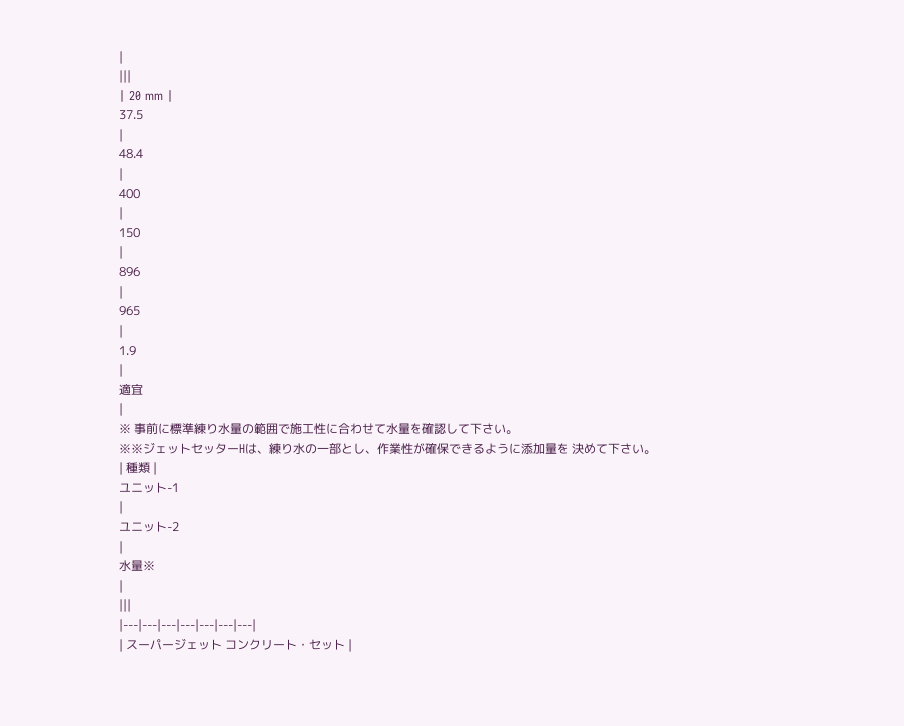|
|||
| 20 mm |
37.5
|
48.4
|
400
|
150
|
896
|
965
|
1.9
|
適宜
|
※ 事前に標準練り水量の範囲で施工性に合わせて水量を確認して下さい。
※※ジェットセッターHは、練り水の一部とし、作業性が確保できるように添加量を 決めて下さい。
| 種類 |
ユニット-1
|
ユニット-2
|
水量※
|
|||
|---|---|---|---|---|---|---|
| スーパージェット コンクリート・セット |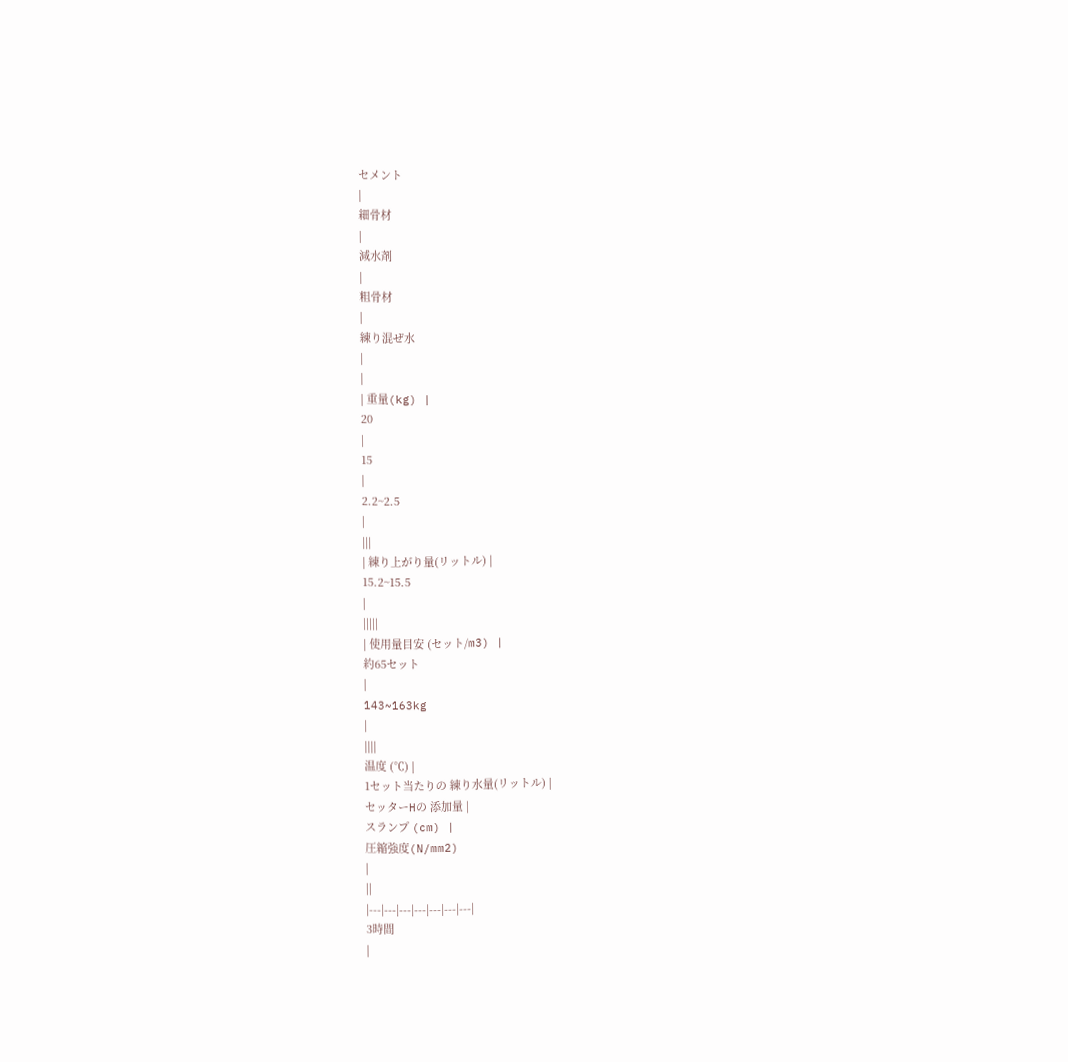セメント
|
細骨材
|
減水剤
|
粗骨材
|
練り混ぜ水
|
|
| 重量(kg) |
20
|
15
|
2.2~2.5
|
|||
| 練り上がり量(リットル) |
15.2~15.5
|
|||||
| 使用量目安 (セット/m3) |
約65セット
|
143~163kg
|
||||
温度 (℃) |
1セット当たりの 練り水量(リットル) |
セッターHの 添加量 |
スランプ (cm) |
圧縮強度(N/mm2)
|
||
|---|---|---|---|---|---|---|
3時間
|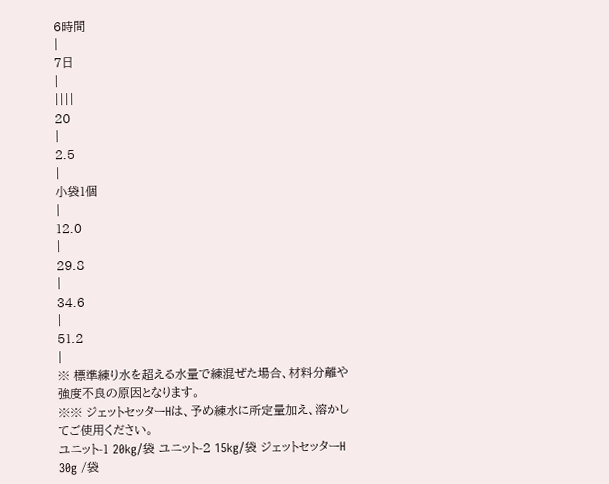6時間
|
7日
|
||||
20
|
2.5
|
小袋1個
|
12.0
|
29.8
|
34.6
|
51.2
|
※ 標準練り水を超える水量で練混ぜた場合、材料分離や強度不良の原因となります。
※※ ジェットセッターHは、予め練水に所定量加え、溶かしてご使用ください。
ユニット-1 20kg/袋 ユニット-2 15kg/袋 ジェットセッターH 30g /袋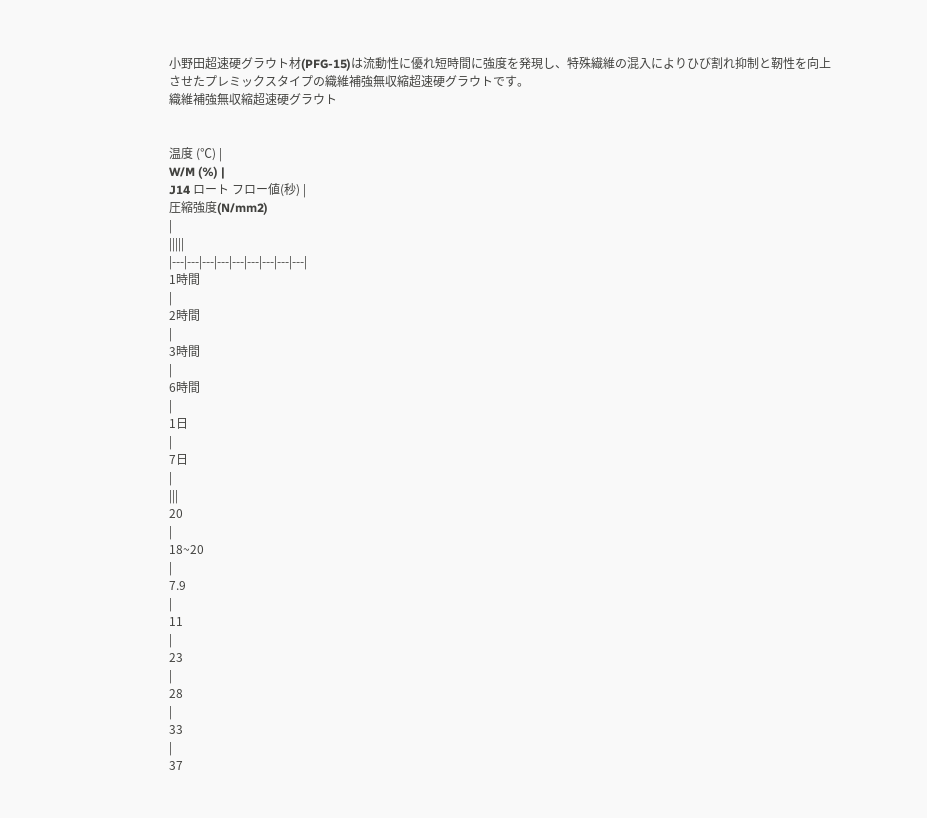小野田超速硬グラウト材(PFG-15)は流動性に優れ短時間に強度を発現し、特殊繊維の混入によりひび割れ抑制と靭性を向上させたプレミックスタイプの織維補強無収縮超速硬グラウトです。
織維補強無収縮超速硬グラウト


温度 (℃) |
W/M (%) |
J14 ロート フロー値(秒) |
圧縮強度(N/mm2)
|
|||||
|---|---|---|---|---|---|---|---|---|
1時間
|
2時間
|
3時間
|
6時間
|
1日
|
7日
|
|||
20
|
18~20
|
7.9
|
11
|
23
|
28
|
33
|
37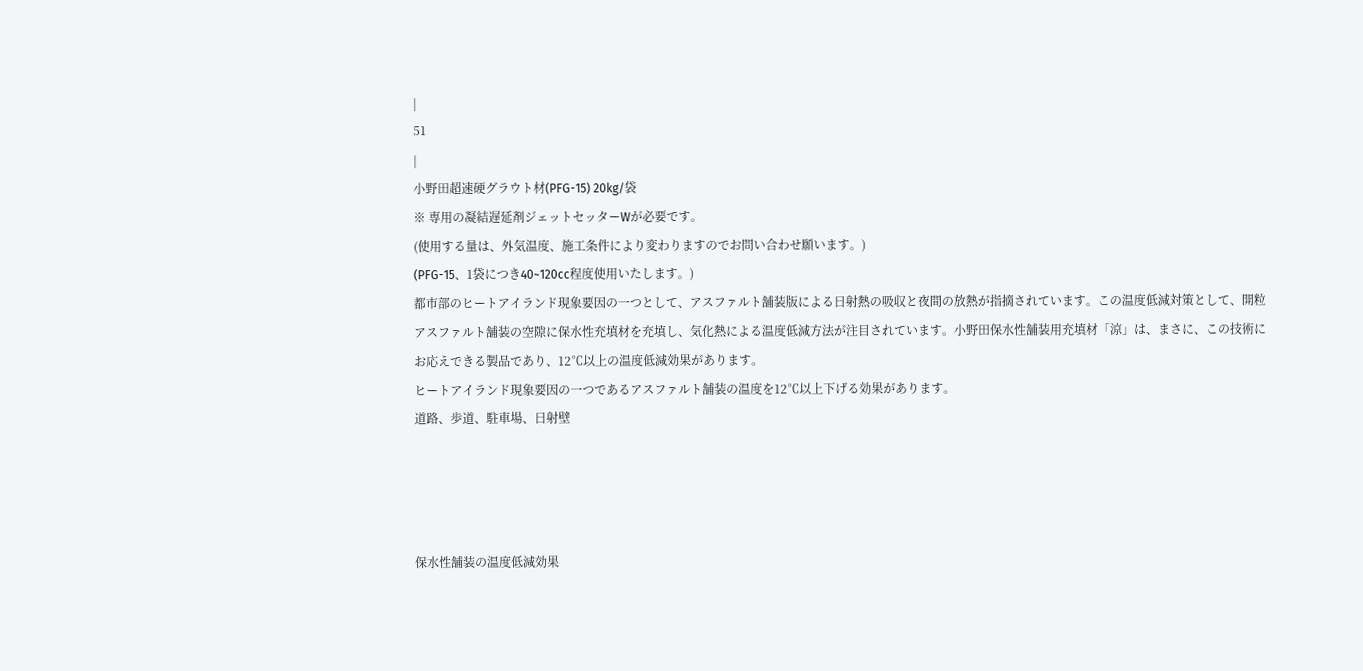|
51
|
小野田超速硬グラウト材(PFG-15) 20kg/袋
※ 専用の凝結遅延剤ジェットセッターWが必要です。
(使用する量は、外気温度、施工条件により変わりますのでお問い合わせ願います。)
(PFG-15、1袋につき40~120cc程度使用いたします。)
都市部のヒートアイランド現象要因の一つとして、アスファルト舗装版による日射熱の吸収と夜間の放熱が指摘されています。この温度低減対策として、開粒アスファルト舗装の空隙に保水性充填材を充填し、気化熱による温度低減方法が注目されています。小野田保水性舗装用充填材「涼」は、まさに、この技術にお応えできる製品であり、12℃以上の温度低減効果があります。
ヒートアイランド現象要因の一つであるアスファルト舗装の温度を12℃以上下げる効果があります。
道路、歩道、駐車場、日射壁




保水性舗装の温度低減効果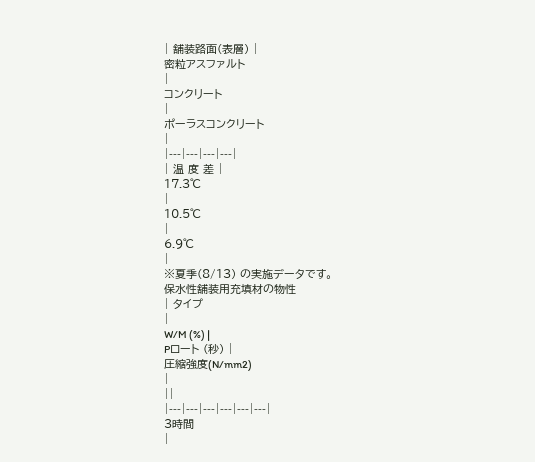| 舗装路面(表層) |
密粒アスファルト
|
コンクリート
|
ポーラスコンクリート
|
|---|---|---|---|
| 温 度 差 |
17.3℃
|
10.5℃
|
6.9℃
|
※夏季(8/13) の実施データです。
保水性舗装用充填材の物性
| タイプ
|
W/M (%) |
Pロート (秒) |
圧縮強度(N/mm2)
|
||
|---|---|---|---|---|---|
3時間
|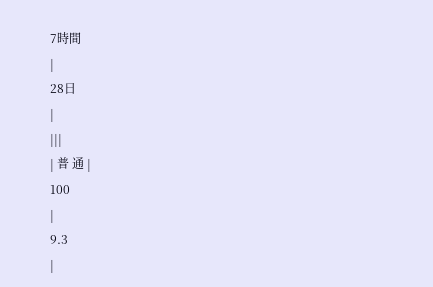7時間
|
28日
|
|||
| 普 通 |
100
|
9.3
|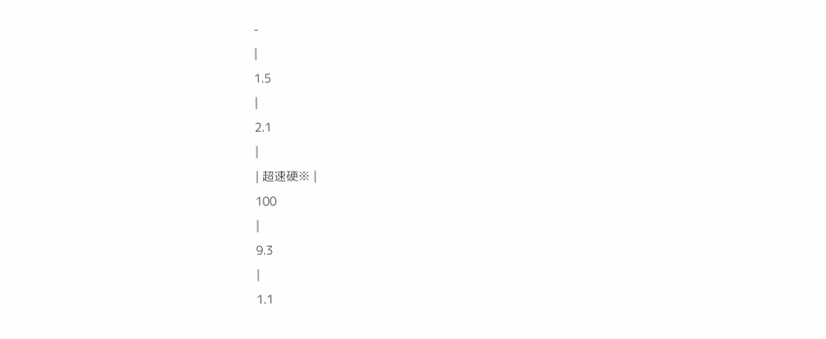-
|
1.5
|
2.1
|
| 超速硬※ |
100
|
9.3
|
1.1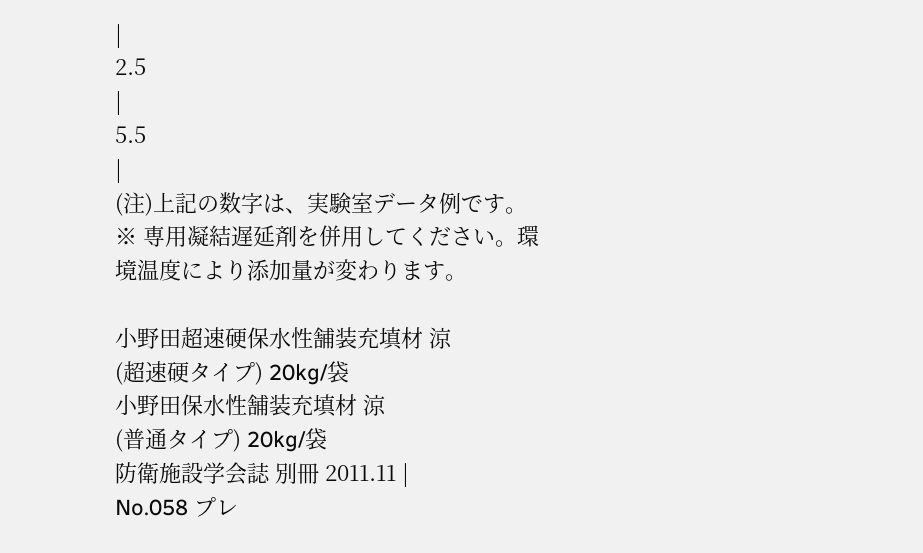|
2.5
|
5.5
|
(注)上記の数字は、実験室データ例です。 ※ 専用凝結遅延剤を併用してください。環境温度により添加量が変わります。

小野田超速硬保水性舗装充填材 涼
(超速硬タイプ) 20kg/袋
小野田保水性舗装充填材 涼
(普通タイプ) 20kg/袋
防衛施設学会誌 別冊 2011.11 |
No.058 プレ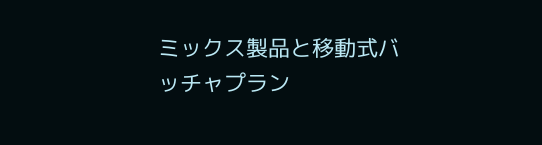ミックス製品と移動式バッチャプラン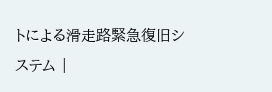トによる滑走路緊急復旧システム |